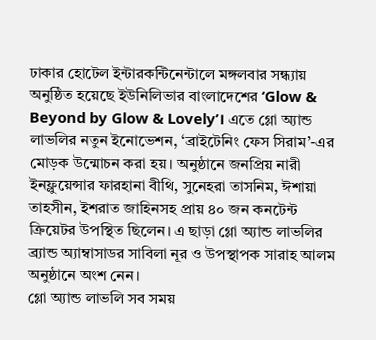ঢাকার হোটেল ইন্টারকন্টিনেন্টালে মঙ্গলবার সন্ধ্যায় অনুষ্ঠিত হয়েছে ইউনিলিভার বাংলাদেশের ‘Glow & Beyond by Glow & Lovely’। এতে গ্লো অ্যান্ড লাভলির নতুন ইনোভেশন, ‘ব্রাইটেনিং ফেস সিরাম’-এর মোড়ক উন্মোচন করা হয়। অনুষ্ঠানে জনপ্রিয় নারী ইনফ্লুয়েন্সার ফারহানা বীথি, সুনেহরা তাসনিম, ঈশায়া তাহসীন, ইশরাত জাহিনসহ প্রায় ৪০ জন কনটেন্ট ক্রিয়েটর উপস্থিত ছিলেন। এ ছাড়া গ্লো অ্যান্ড লাভলির ব্র্যান্ড অ্যাম্বাসাডর সাবিলা নূর ও উপস্থাপক সারাহ আলম অনুষ্ঠানে অংশ নেন।
গ্লো অ্যান্ড লাভলি সব সময়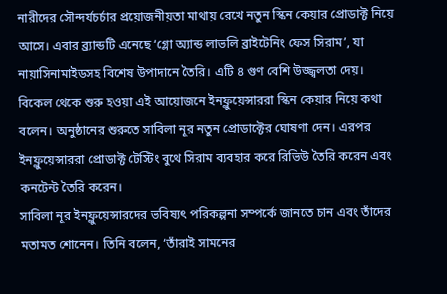নারীদের সৌন্দর্যচর্চার প্রয়োজনীয়তা মাথায় রেখে নতুন স্কিন কেয়ার প্রোডাক্ট নিয়ে আসে। এবার ব্র্যান্ডটি এনেছে ‘গ্লো অ্যান্ড লাভলি ব্রাইটেনিং ফেস সিরাম’, যা নায়াসিনামাইডসহ বিশেষ উপাদানে তৈরি। এটি ৪ গুণ বেশি উজ্জ্বলতা দেয়।
বিকেল থেকে শুরু হওয়া এই আয়োজনে ইনফ্লুয়েন্সাররা স্কিন কেয়ার নিয়ে কথা বলেন। অনুষ্ঠানের শুরুতে সাবিলা নূর নতুন প্রোডাক্টের ঘোষণা দেন। এরপর ইনফ্লুয়েন্সাররা প্রোডাক্ট টেস্টিং বুথে সিরাম ব্যবহার করে রিভিউ তৈরি করেন এবং কনটেন্ট তৈরি করেন।
সাবিলা নূর ইনফ্লুয়েন্সারদের ভবিষ্যৎ পরিকল্পনা সম্পর্কে জানতে চান এবং তাঁদের মতামত শোনেন। তিনি বলেন, ‘তাঁরাই সামনের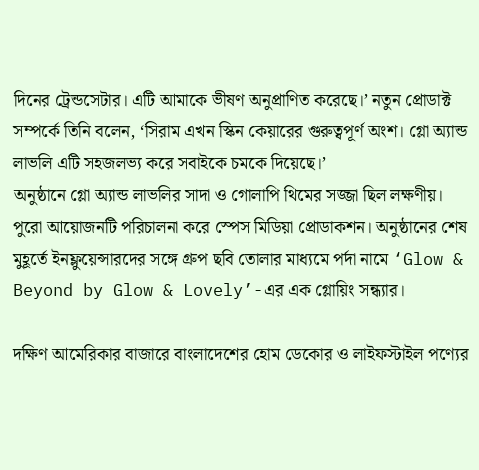দিনের ট্রেন্ডসেটার। এটি আমাকে ভীষণ অনুপ্রাণিত করেছে।’ নতুন প্রোডাক্ট সম্পর্কে তিনি বলেন, ‘সিরাম এখন স্কিন কেয়ারের গুরুত্বপূর্ণ অংশ। গ্লো অ্যান্ড লাভলি এটি সহজলভ্য করে সবাইকে চমকে দিয়েছে।’
অনুষ্ঠানে গ্লো অ্যান্ড লাভলির সাদা ও গোলাপি থিমের সজ্জা ছিল লক্ষণীয়। পুরো আয়োজনটি পরিচালনা করে স্পেস মিডিয়া প্রোডাকশন। অনুষ্ঠানের শেষ মুহূর্তে ইনফ্লুয়েন্সারদের সঙ্গে গ্রুপ ছবি তোলার মাধ্যমে পর্দা নামে ‘Glow & Beyond by Glow & Lovely’-এর এক গ্লোয়িং সন্ধ্যার।

দক্ষিণ আমেরিকার বাজারে বাংলাদেশের হোম ডেকোর ও লাইফস্টাইল পণ্যের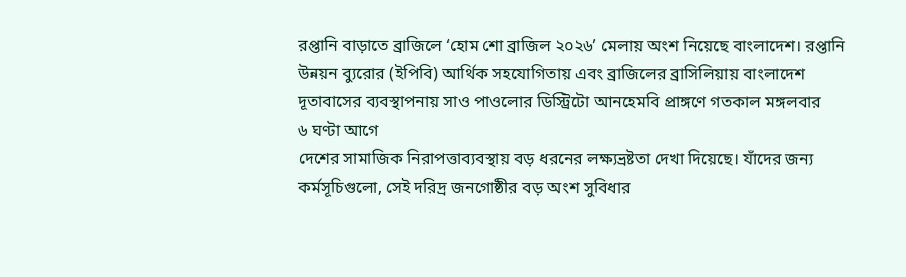রপ্তানি বাড়াতে ব্রাজিলে ‘হোম শো ব্রাজিল ২০২৬’ মেলায় অংশ নিয়েছে বাংলাদেশ। রপ্তানি উন্নয়ন ব্যুরোর (ইপিবি) আর্থিক সহযোগিতায় এবং ব্রাজিলের ব্রাসিলিয়ায় বাংলাদেশ দূতাবাসের ব্যবস্থাপনায় সাও পাওলোর ডিস্ট্রিটো আনহেমবি প্রাঙ্গণে গতকাল মঙ্গলবার
৬ ঘণ্টা আগে
দেশের সামাজিক নিরাপত্তাব্যবস্থায় বড় ধরনের লক্ষ্যভ্রষ্টতা দেখা দিয়েছে। যাঁদের জন্য কর্মসূচিগুলো, সেই দরিদ্র জনগোষ্ঠীর বড় অংশ সুবিধার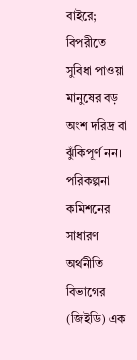বাইরে; বিপরীতে সুবিধা পাওয়া মানুষের বড় অংশ দরিদ্র বা ঝুঁকিপূর্ণ নন। পরিকল্পনা কমিশনের সাধারণ অর্থনীতি বিভাগের (জিইডি) এক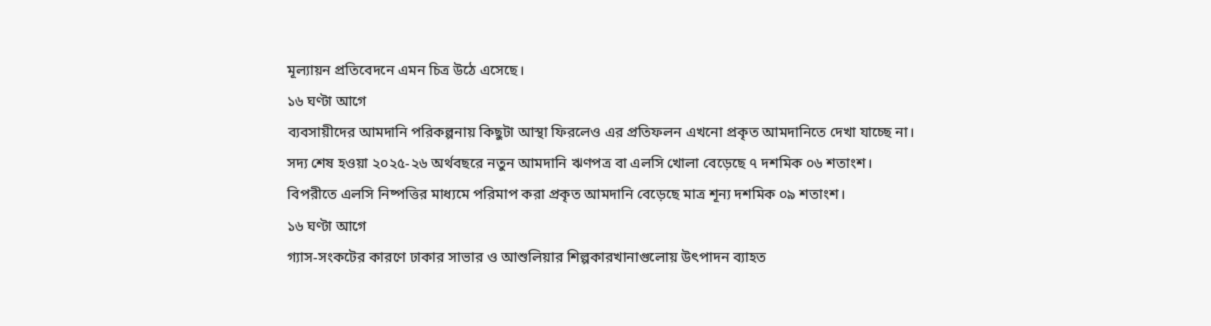মূল্যায়ন প্রতিবেদনে এমন চিত্র উঠে এসেছে।
১৬ ঘণ্টা আগে
ব্যবসায়ীদের আমদানি পরিকল্পনায় কিছুটা আস্থা ফিরলেও এর প্রতিফলন এখনো প্রকৃত আমদানিতে দেখা যাচ্ছে না। সদ্য শেষ হওয়া ২০২৫-২৬ অর্থবছরে নতুন আমদানি ঋণপত্র বা এলসি খোলা বেড়েছে ৭ দশমিক ০৬ শতাংশ। বিপরীতে এলসি নিষ্পত্তির মাধ্যমে পরিমাপ করা প্রকৃত আমদানি বেড়েছে মাত্র শূন্য দশমিক ০৯ শতাংশ।
১৬ ঘণ্টা আগে
গ্যাস-সংকটের কারণে ঢাকার সাভার ও আশুলিয়ার শিল্পকারখানাগুলোয় উৎপাদন ব্যাহত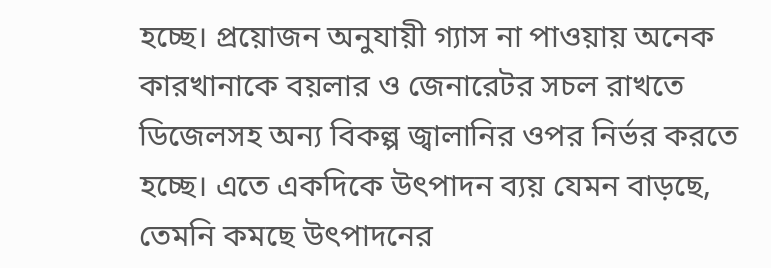হচ্ছে। প্রয়োজন অনুযায়ী গ্যাস না পাওয়ায় অনেক কারখানাকে বয়লার ও জেনারেটর সচল রাখতে ডিজেলসহ অন্য বিকল্প জ্বালানির ওপর নির্ভর করতে হচ্ছে। এতে একদিকে উৎপাদন ব্যয় যেমন বাড়ছে, তেমনি কমছে উৎপাদনের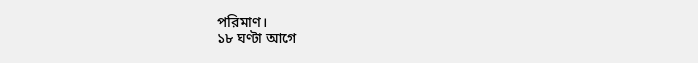পরিমাণ।
১৮ ঘণ্টা আগে